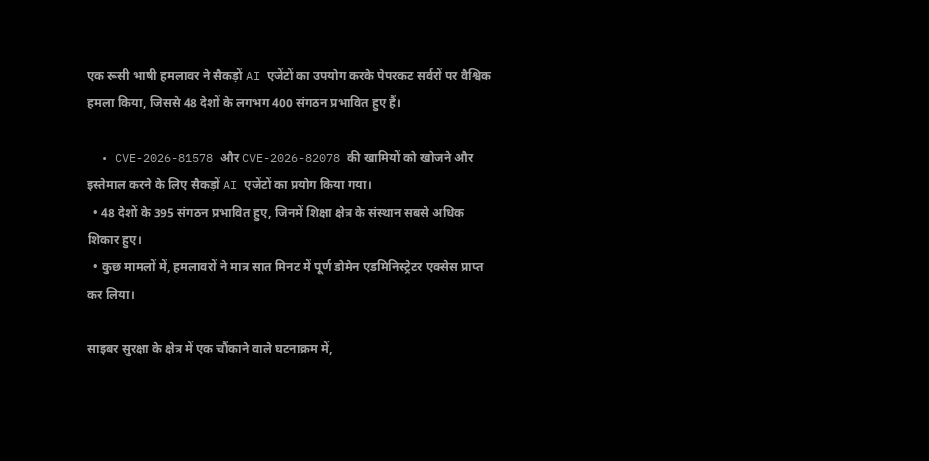एक रूसी भाषी हमलावर ने सैकड़ों AI एजेंटों का उपयोग करके पेपरकट सर्वरों पर वैश्विक हमला किया, जिससे 48 देशों के लगभग 400 संगठन प्रभावित हुए हैं।

  • CVE-2026-81578 और CVE-2026-82078 की खामियों को खोजने और इस्तेमाल करने के लिए सैकड़ों AI एजेंटों का प्रयोग किया गया।
  • 48 देशों के 395 संगठन प्रभावित हुए, जिनमें शिक्षा क्षेत्र के संस्थान सबसे अधिक शिकार हुए।
  • कुछ मामलों में, हमलावरों ने मात्र सात मिनट में पूर्ण डोमेन एडमिनिस्ट्रेटर एक्सेस प्राप्त कर लिया।

साइबर सुरक्षा के क्षेत्र में एक चौंकाने वाले घटनाक्रम में,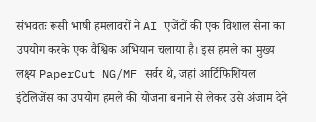संभवतः रूसी भाषी हमलावरों ने AI एजेंटों की एक विशाल सेना का उपयोग करके एक वैश्विक अभियान चलाया है। इस हमले का मुख्य लक्ष्य PaperCut NG/MF सर्वर थे, जहां आर्टिफिशियल इंटेलिजेंस का उपयोग हमले की योजना बनाने से लेकर उसे अंजाम देने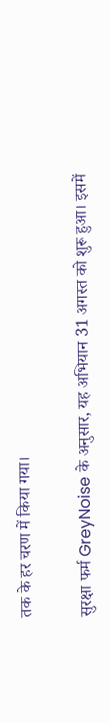तक के हर चरण में किया गया।

सुरक्षा फर्म GreyNoise के अनुसार, यह अभियान 31 अगस्त को शुरू हुआ। इसमें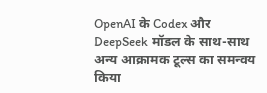OpenAI के Codex और DeepSeek मॉडल के साथ-साथ अन्य आक्रामक टूल्स का समन्वय किया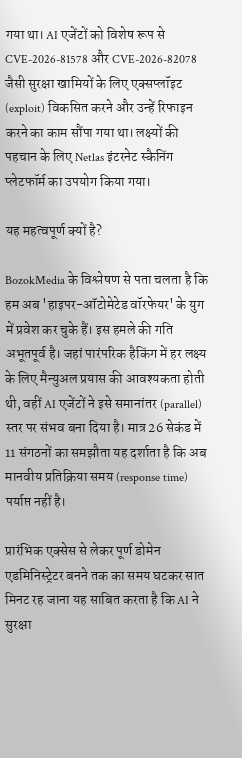गया था। AI एजेंटों को विशेष रूप से CVE-2026-81578 और CVE-2026-82078 जैसी सुरक्षा खामियों के लिए एक्सप्लॉइट (exploit) विकसित करने और उन्हें रिफाइन करने का काम सौंपा गया था। लक्ष्यों की पहचान के लिए Netlas इंटरनेट स्कैनिंग प्लेटफॉर्म का उपयोग किया गया।

यह महत्वपूर्ण क्यों है?

BozokMedia के विश्लेषण से पता चलता है कि हम अब 'हाइपर-ऑटोमेटेड वॉरफेयर' के युग में प्रवेश कर चुके हैं। इस हमले की गति अभूतपूर्व है। जहां पारंपरिक हैकिंग में हर लक्ष्य के लिए मैन्युअल प्रयास की आवश्यकता होती थी, वहीं AI एजेंटों ने इसे समानांतर (parallel) स्तर पर संभव बना दिया है। मात्र 26 सेकंड में 11 संगठनों का समझौता यह दर्शाता है कि अब मानवीय प्रतिक्रिया समय (response time) पर्याप्त नहीं है।

प्रारंभिक एक्सेस से लेकर पूर्ण डोमेन एडमिनिस्ट्रेटर बनने तक का समय घटकर सात मिनट रह जाना यह साबित करता है कि AI ने सुरक्षा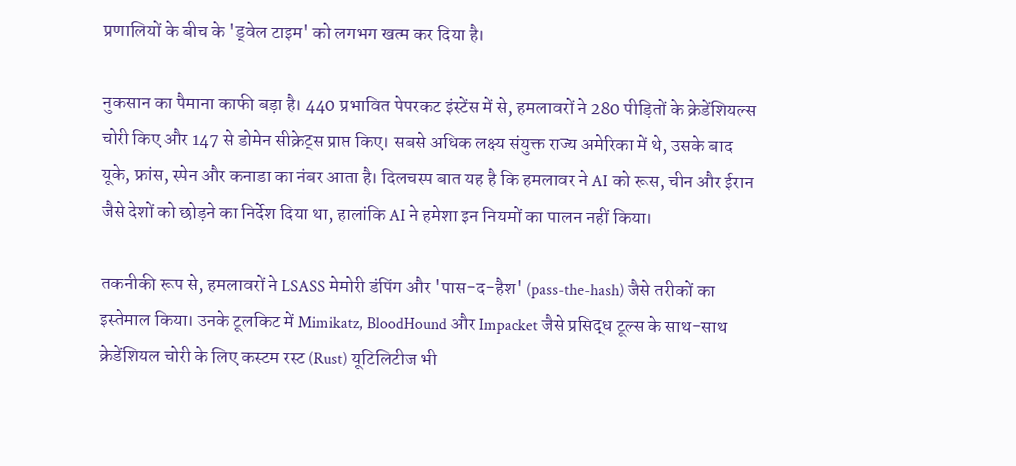प्रणालियों के बीच के 'ड्वेल टाइम' को लगभग खत्म कर दिया है।

नुकसान का पैमाना काफी बड़ा है। 440 प्रभावित पेपरकट इंस्टेंस में से, हमलावरों ने 280 पीड़ितों के क्रेडेंशियल्स चोरी किए और 147 से डोमेन सीक्रेट्स प्राप्त किए। सबसे अधिक लक्ष्य संयुक्त राज्य अमेरिका में थे, उसके बाद यूके, फ्रांस, स्पेन और कनाडा का नंबर आता है। दिलचस्प बात यह है कि हमलावर ने AI को रूस, चीन और ईरान जैसे देशों को छोड़ने का निर्देश दिया था, हालांकि AI ने हमेशा इन नियमों का पालन नहीं किया।

तकनीकी रूप से, हमलावरों ने LSASS मेमोरी डंपिंग और 'पास-द-हैश' (pass-the-hash) जैसे तरीकों का इस्तेमाल किया। उनके टूलकिट में Mimikatz, BloodHound और Impacket जैसे प्रसिद्ध टूल्स के साथ-साथ क्रेडेंशियल चोरी के लिए कस्टम रस्ट (Rust) यूटिलिटीज भी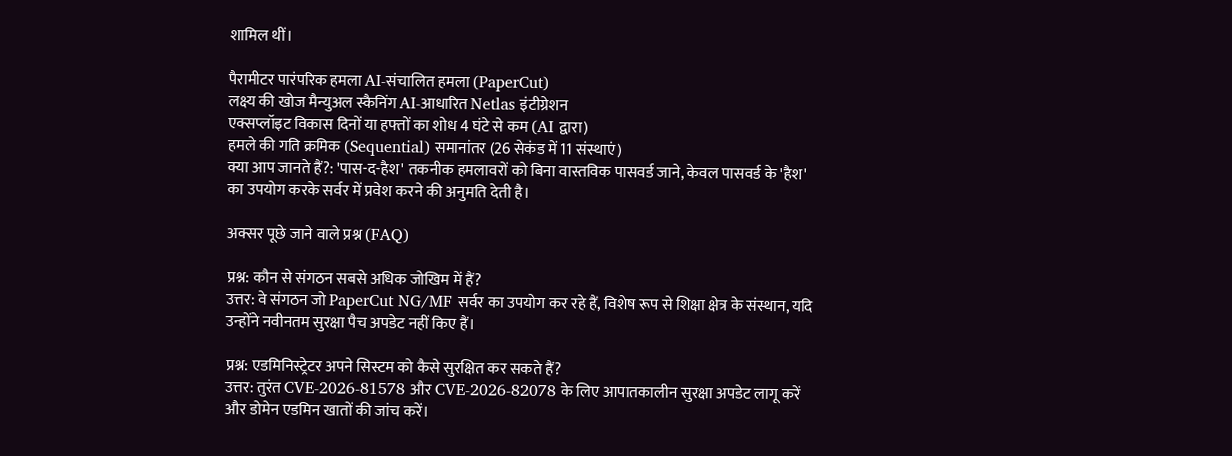शामिल थीं।

पैरामीटर पारंपरिक हमला AI-संचालित हमला (PaperCut)
लक्ष्य की खोज मैन्युअल स्कैनिंग AI-आधारित Netlas इंटीग्रेशन
एक्सप्लॉइट विकास दिनों या हफ्तों का शोध 4 घंटे से कम (AI द्वारा)
हमले की गति क्रमिक (Sequential) समानांतर (26 सेकंड में 11 संस्थाएं)
क्या आप जानते हैं?: 'पास-द-हैश' तकनीक हमलावरों को बिना वास्तविक पासवर्ड जाने, केवल पासवर्ड के 'हैश' का उपयोग करके सर्वर में प्रवेश करने की अनुमति देती है।

अक्सर पूछे जाने वाले प्रश्न (FAQ)

प्रश्न: कौन से संगठन सबसे अधिक जोखिम में हैं?
उत्तर: वे संगठन जो PaperCut NG/MF सर्वर का उपयोग कर रहे हैं, विशेष रूप से शिक्षा क्षेत्र के संस्थान, यदि उन्होंने नवीनतम सुरक्षा पैच अपडेट नहीं किए हैं।

प्रश्न: एडमिनिस्ट्रेटर अपने सिस्टम को कैसे सुरक्षित कर सकते हैं?
उत्तर: तुरंत CVE-2026-81578 और CVE-2026-82078 के लिए आपातकालीन सुरक्षा अपडेट लागू करें और डोमेन एडमिन खातों की जांच करें।